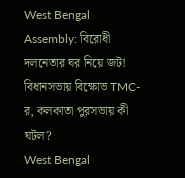West Bengal Assembly: বিরোধী দলনেতার ঘর নিয়ে জট! বিধানসভায় বিক্ষোভ TMC-র, কলকাতা পুরসভায় কী ঘটল?
West Bengal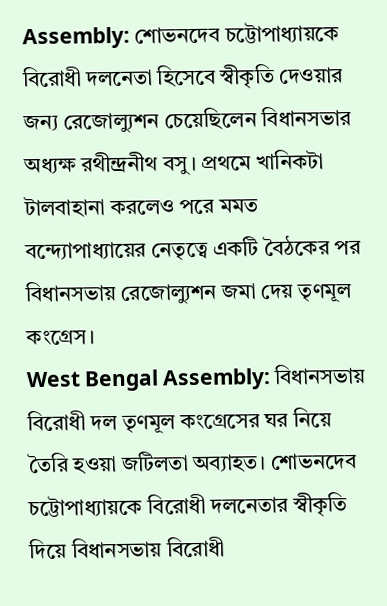Assembly: শোভনদেব চট্টোপাধ্যায়কে বিরোধী দলনেতা হিসেবে স্বীকৃতি দেওয়ার জন্য রেজোল্যুশন চেয়েছিলেন বিধানসভার অধ্যক্ষ রথীন্দ্রনীথ বসু। প্রথমে খানিকটা টালবাহানা করলেও পরে মমত বন্দ্যোপাধ্যায়ের নেতৃত্বে একটি বৈঠকের পর বিধানসভায় রেজোল্যুশন জমা দেয় তৃণমূল কংগ্রেস।
West Bengal Assembly: বিধানসভায় বিরোধী দল তৃণমূল কংগ্রেসের ঘর নিয়ে তৈরি হওয়া জটিলতা অব্যাহত। শোভনদেব চট্টোপাধ্যায়কে বিরোধী দলনেতার স্বীকৃতি দিয়ে বিধানসভায় বিরোধী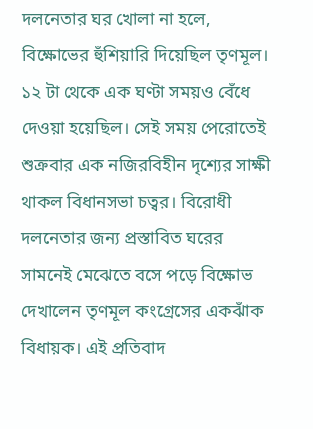দলনেতার ঘর খোলা না হলে, বিক্ষোভের হুঁশিয়ারি দিয়েছিল তৃণমূল। ১২ টা থেকে এক ঘণ্টা সময়ও বেঁধে দেওয়া হয়েছিল। সেই সময় পেরোতেই শুক্রবার এক নজিরবিহীন দৃশ্যের সাক্ষী থাকল বিধানসভা চত্বর। বিরোধী দলনেতার জন্য প্রস্তাবিত ঘরের সামনেই মেঝেতে বসে পড়ে বিক্ষোভ দেখালেন তৃণমূল কংগ্রেসের একঝাঁক বিধায়ক। এই প্রতিবাদ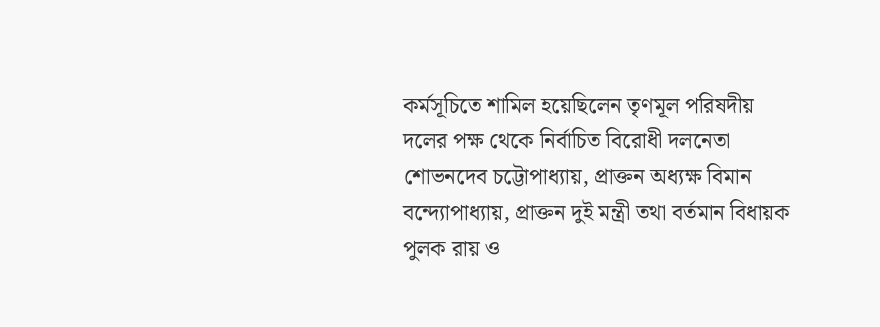কর্মসূচিতে শামিল হয়েছিলেন তৃণমূল পরিষদীয় দলের পক্ষ থেকে নির্বাচিত বিরোধী দলনেতা শোভনদেব চট্টোপাধ্যায়, প্রাক্তন অধ্যক্ষ বিমান বন্দ্যোপাধ্যায়, প্রাক্তন দুই মন্ত্রী তথা বর্তমান বিধায়ক পুলক রায় ও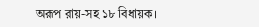অরূপ রায়-সহ ১৮ বিধায়ক।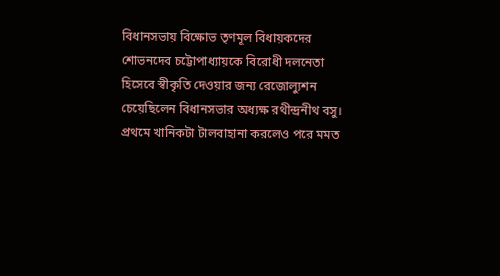বিধানসভায় বিক্ষোভ তৃণমূল বিধায়কদের
শোভনদেব চট্টোপাধ্যায়কে বিরোধী দলনেতা হিসেবে স্বীকৃতি দেওয়ার জন্য রেজোল্যুশন চেয়েছিলেন বিধানসভার অধ্যক্ষ রথীন্দ্রনীথ বসু। প্রথমে খানিকটা টালবাহানা করলেও পরে মমত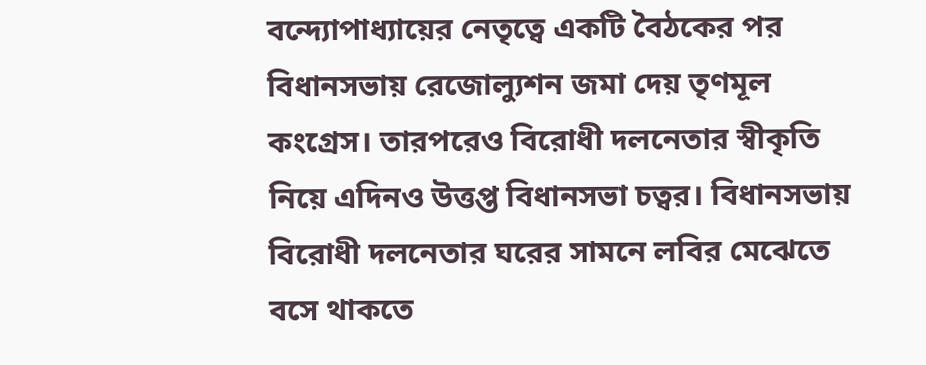বন্দ্যোপাধ্যায়ের নেতৃত্বে একটি বৈঠকের পর বিধানসভায় রেজোল্যুশন জমা দেয় তৃণমূল কংগ্রেস। তারপরেও বিরোধী দলনেতার স্বীকৃতি নিয়ে এদিনও উত্তপ্ত বিধানসভা চত্বর। বিধানসভায় বিরোধী দলনেতার ঘরের সামনে লবির মেঝেতে বসে থাকতে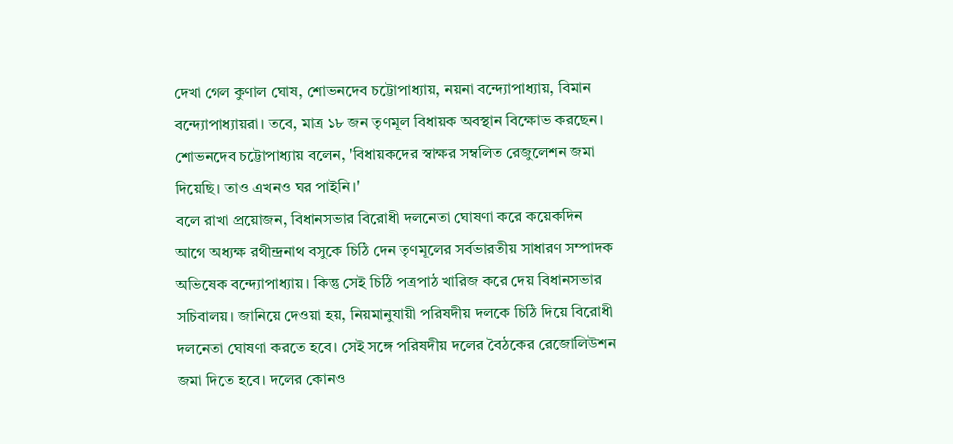দেখা গেল কুণাল ঘোষ, শোভনদেব চট্টোপাধ্যায়, নয়না বন্দ্যোপাধ্যায়, বিমান বন্দ্যোপাধ্যায়রা। তবে, মাত্র ১৮ জন তৃণমূল বিধায়ক অবস্থান বিক্ষোভ করছেন। শোভনদেব চট্টোপাধ্যায় বলেন, 'বিধায়কদের স্বাক্ষর সম্বলিত রেজুলেশন জমা দিয়েছি। তাও এখনও ঘর পাইনি।'
বলে রাখা প্রয়োজন, বিধানসভার বিরোধী দলনেতা ঘোষণা করে কয়েকদিন আগে অধ্যক্ষ রথীন্দ্রনাথ বসুকে চিঠি দেন তৃণমূলের সর্বভারতীয় সাধারণ সম্পাদক অভিষেক বন্দ্যোপাধ্যায়। কিন্তু সেই চিঠি পত্রপাঠ খারিজ করে দেয় বিধানসভার সচিবালয়। জানিয়ে দেওয়া হয়, নিয়মানুযায়ী পরিষদীয় দলকে চিঠি দিয়ে বিরোধী দলনেতা ঘোষণা করতে হবে। সেই সঙ্গে পরিষদীয় দলের বৈঠকের রেজোলিউশন জমা দিতে হবে। দলের কোনও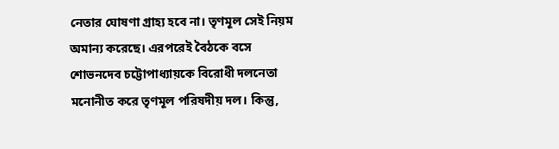নেতার ঘোষণা গ্রাহ্য হবে না। তৃণমূল সেই নিয়ম অমান্য করেছে। এরপরেই বৈঠকে বসে শোভনদেব চট্টোপাধ্যায়কে বিরোধী দলনেতা মনোনীত করে তৃণমূল পরিষদীয় দল। কিন্তু,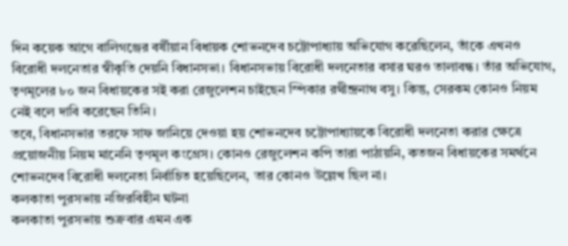দিন কয়েক আগে বালিগঞ্জের বর্ষীয়ান বিধায়ক শোভনদেব চট্টোপাধ্যায় অভিযোগ করেছিলেন, তাঁকে এখনও বিরোধী দলনেতার স্বীকৃতি দেয়নি বিধানসভা। বিধানসভায় বিরোধী দলনেতার বসার ঘরও তালাবন্ধ। তাঁর অভিযোগ, তৃণমূলের ৮০ জন বিধায়কের সই করা রেজুলেশন চাইছেন স্পিকার রথীন্দ্রনাথ বসু। কিন্তু, সেরকম কোনও নিয়ম নেই বলে দাবি করেছেন তিনি।
তবে, বিধানসভার তরফে সাফ জানিয়ে দেওয়া হয় শোভনদেব চট্টোপাধ্যায়কে বিরোধী দলনেতা করার ক্ষেত্রে প্রয়োজনীয় নিয়ম মানেনি তৃণমূল কংগ্রেস। কোনও রেজুলেশন কপি তারা পাঠায়নি, কতজন বিধায়কের সমর্থনে শোভনদেব বিরোধী দলনেতা নির্বাচিত হয়েছিলেন, তার কোনও উল্লেখ ছিল না।
কলকাতা পুরসভায় নজিরবিহীন ঘটনা
কলকাতা পুরসভায় শুক্রবার এমন এক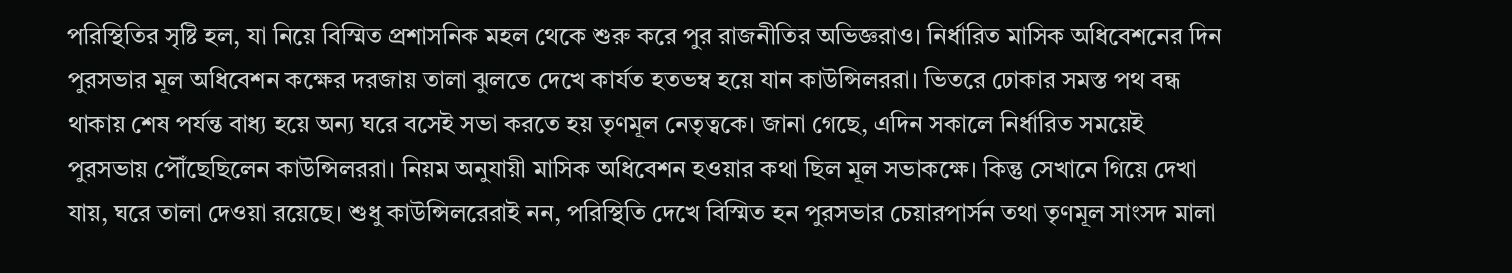পরিস্থিতির সৃষ্টি হল, যা নিয়ে বিস্মিত প্রশাসনিক মহল থেকে শুরু করে পুর রাজনীতির অভিজ্ঞরাও। নির্ধারিত মাসিক অধিবেশনের দিন পুরসভার মূল অধিবেশন কক্ষের দরজায় তালা ঝুলতে দেখে কার্যত হতভম্ব হয়ে যান কাউন্সিলররা। ভিতরে ঢোকার সমস্ত পথ বন্ধ থাকায় শেষ পর্যন্ত বাধ্য হয়ে অন্য ঘরে বসেই সভা করতে হয় তৃণমূল নেতৃত্বকে। জানা গেছে, এদিন সকালে নির্ধারিত সময়েই পুরসভায় পৌঁছেছিলেন কাউন্সিলররা। নিয়ম অনুযায়ী মাসিক অধিবেশন হওয়ার কথা ছিল মূল সভাকক্ষে। কিন্তু সেখানে গিয়ে দেখা যায়, ঘরে তালা দেওয়া রয়েছে। শুধু কাউন্সিলরেরাই নন, পরিস্থিতি দেখে বিস্মিত হন পুরসভার চেয়ারপার্সন তথা তৃণমূল সাংসদ মালা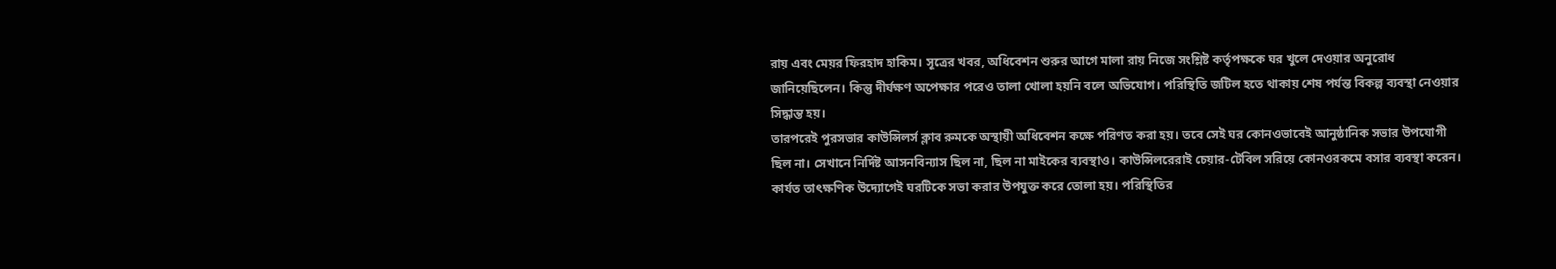রায় এবং মেয়র ফিরহাদ হাকিম। সূত্রের খবর, অধিবেশন শুরুর আগে মালা রায় নিজে সংশ্লিষ্ট কর্তৃপক্ষকে ঘর খুলে দেওয়ার অনুরোধ জানিয়েছিলেন। কিন্তু দীর্ঘক্ষণ অপেক্ষার পরেও তালা খোলা হয়নি বলে অভিযোগ। পরিস্থিতি জটিল হতে থাকায় শেষ পর্যন্ত বিকল্প ব্যবস্থা নেওয়ার সিদ্ধান্ত হয়।
তারপরেই পুরসভার কাউন্সিলর্স ক্লাব রুমকে অস্থায়ী অধিবেশন কক্ষে পরিণত করা হয়। তবে সেই ঘর কোনওভাবেই আনুষ্ঠানিক সভার উপযোগী ছিল না। সেখানে নির্দিষ্ট আসনবিন্যাস ছিল না, ছিল না মাইকের ব্যবস্থাও। কাউন্সিলরেরাই চেয়ার-টেবিল সরিয়ে কোনওরকমে বসার ব্যবস্থা করেন। কার্যত তাৎক্ষণিক উদ্যোগেই ঘরটিকে সভা করার উপযুক্ত করে তোলা হয়। পরিস্থিতির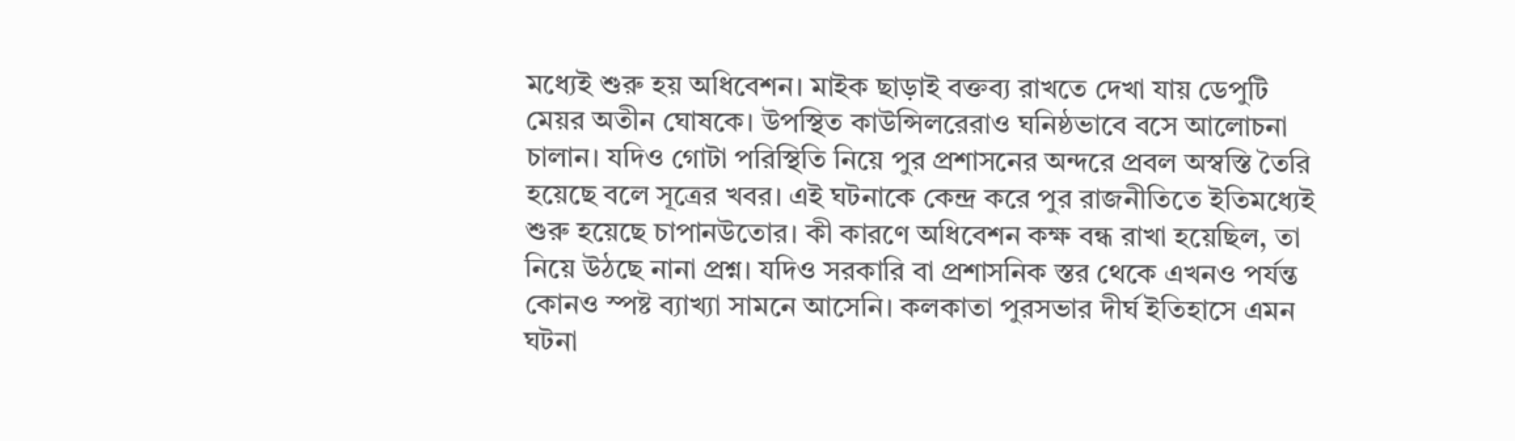মধ্যেই শুরু হয় অধিবেশন। মাইক ছাড়াই বক্তব্য রাখতে দেখা যায় ডেপুটি মেয়র অতীন ঘোষকে। উপস্থিত কাউন্সিলরেরাও ঘনিষ্ঠভাবে বসে আলোচনা চালান। যদিও গোটা পরিস্থিতি নিয়ে পুর প্রশাসনের অন্দরে প্রবল অস্বস্তি তৈরি হয়েছে বলে সূত্রের খবর। এই ঘটনাকে কেন্দ্র করে পুর রাজনীতিতে ইতিমধ্যেই শুরু হয়েছে চাপানউতোর। কী কারণে অধিবেশন কক্ষ বন্ধ রাখা হয়েছিল, তা নিয়ে উঠছে নানা প্রশ্ন। যদিও সরকারি বা প্রশাসনিক স্তর থেকে এখনও পর্যন্ত কোনও স্পষ্ট ব্যাখ্যা সামনে আসেনি। কলকাতা পুরসভার দীর্ঘ ইতিহাসে এমন ঘটনা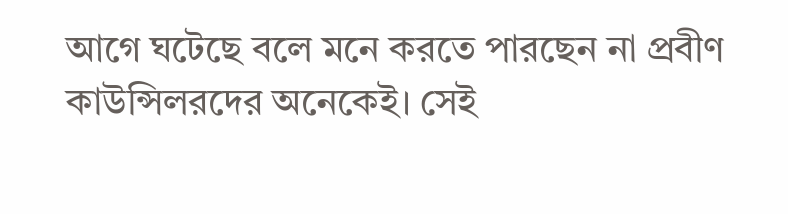আগে ঘটেছে বলে মনে করতে পারছেন না প্রবীণ কাউন্সিলরদের অনেকেই। সেই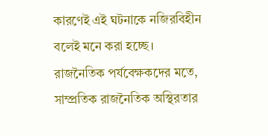কারণেই এই ঘটনাকে নজিরবিহীন বলেই মনে করা হচ্ছে। রাজনৈতিক পর্যবেক্ষকদের মতে, সাম্প্রতিক রাজনৈতিক অস্থিরতার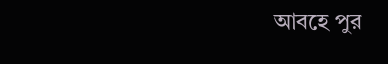আবহে পুর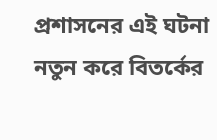প্রশাসনের এই ঘটনা নতুন করে বিতর্কের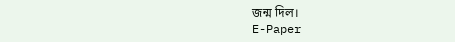জন্ম দিল।
E-Paper